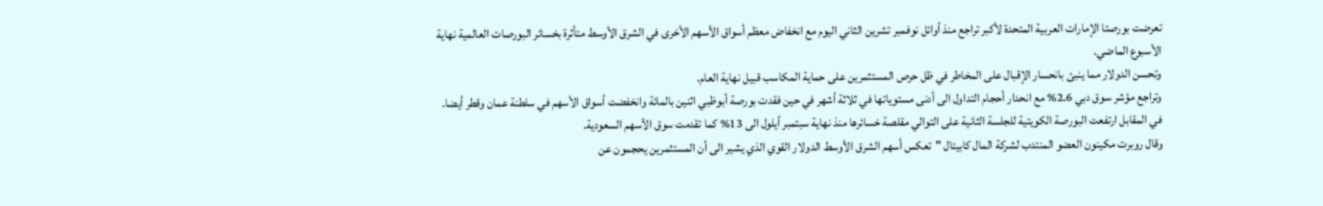تعرضت بورصتا الإمارات العربية المتحدة لأكبر تراجع منذ أوائل نوفمبر تشرين الثاني اليوم مع انخفاض معظم أسواق الأسهم الأخرى في الشرق الأوسط متأثرة بخسائر البورصات العالمية نهاية الأسبوع الماضي.
وتحسن الدولار مما ينبئ بانحسار الإقبال على المخاطر في ظل حرص المستثمرين على حماية المكاسب قبيل نهاية العام.
وتراجع مؤشر سوق دبي 2.6% مع انحدار أحجام التداول الى أدنى مستوياتها في ثلاثة أشهر في حين فقدت بورصة أبوظبي اثنين بالمائة وانخفضت أسواق الأسهم في سلطنة عمان وقطر أيضا.
في المقابل ارتفعت البورصة الكويتية للجلسة الثانية على التوالي مقلصة خسائرها منذ نهاية سبتمبر أيلول الى 13% كما تقدمت سوق الأسهم السعودية.
وقال روبرت مكينون العضو المنتدب لشركة المال كابيتال "تعكس أسهم الشرق الأوسط الدولار القوي الذي يشير الى أن المستثمرين يحجمون عن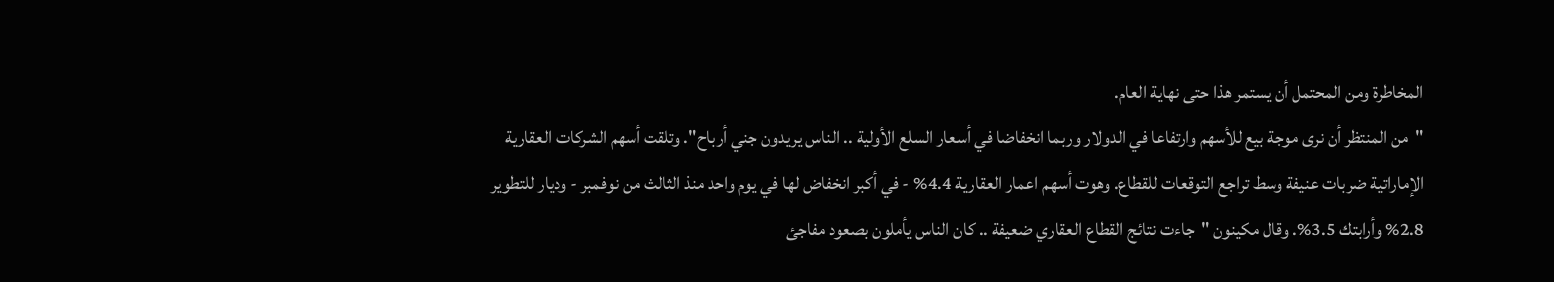المخاطرة ومن المحتمل أن يستمر هذا حتى نهاية العام.
"من المنتظر أن نرى موجة بيع للأسهم وارتفاعا في الدولار وربما انخفاضا في أسعار السلع الأولية .. الناس يريدون جني أرباح". وتلقت أسهم الشركات العقارية الإماراتية ضربات عنيفة وسط تراجع التوقعات للقطاع. وهوت أسهم اعمار العقارية 4.4% - في أكبر انخفاض لها في يوم واحد منذ الثالث من نوفمبر - وديار للتطوير 2.8% وأرابتك 3.5%. وقال مكينون "جاءت نتائج القطاع العقاري ضعيفة .. كان الناس يأملون بصعود مفاجئ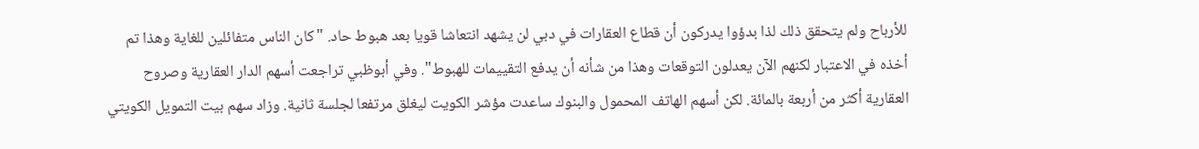للأرباح ولم يتحقق ذلك لذا بدؤوا يدركون أن قطاع العقارات في دبي لن يشهد انتعاشا قويا بعد هبوط حاد. "كان الناس متفائلين للغاية وهذا تم أخذه في الاعتبار لكنهم الآن يعدلون التوقعات وهذا من شأنه أن يدفع التقييمات للهبوط". وفي أبوظبي تراجعت أسهم الدار العقارية وصروح العقارية أكثر من أربعة بالمائة. لكن أسهم الهاتف المحمول والبنوك ساعدت مؤشر الكويت ليغلق مرتفعا لجلسة ثانية. وزاد سهم بيت التمويل الكويتي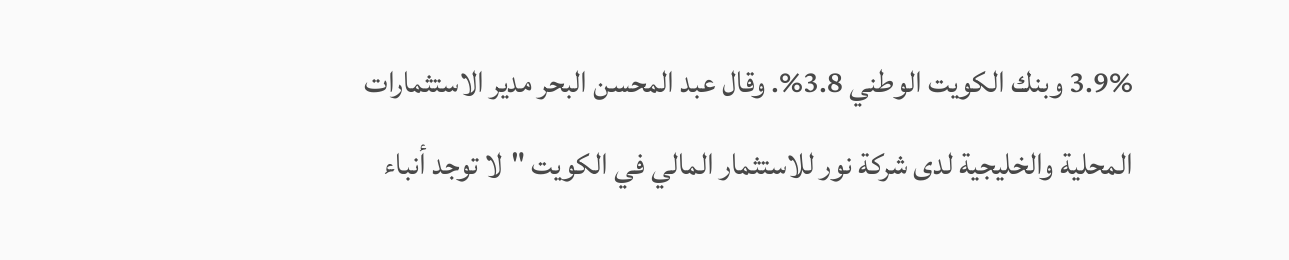3.9% وبنك الكويت الوطني 3.8%. وقال عبد المحسن البحر مدير الاستثمارات المحلية والخليجية لدى شركة نور للاستثمار المالي في الكويت "لا توجد أنباء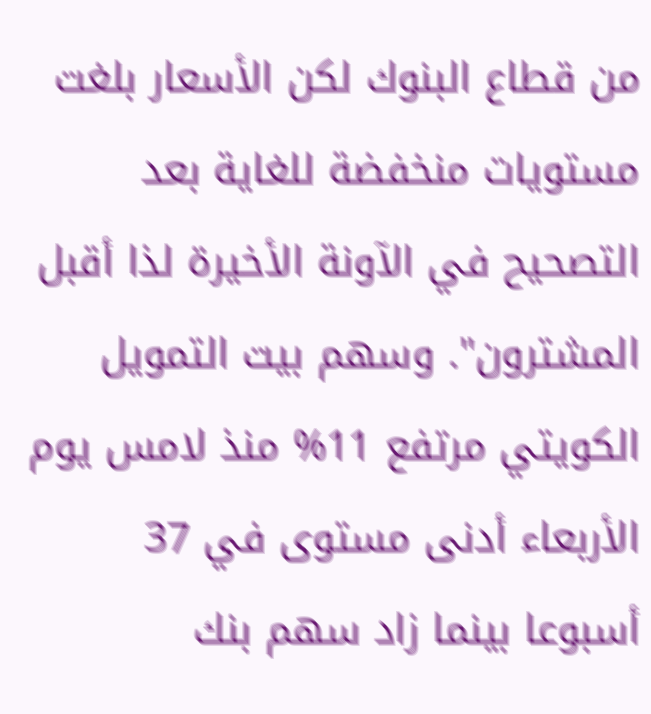من قطاع البنوك لكن الأسعار بلغت مستويات منخفضة للغاية بعد التصحيح في الآونة الأخيرة لذا أقبل المشترون". وسهم بيت التمويل الكويتي مرتفع 11% منذ لامس يوم الأربعاء أدنى مستوى في 37 أسبوعا بينما زاد سهم بنك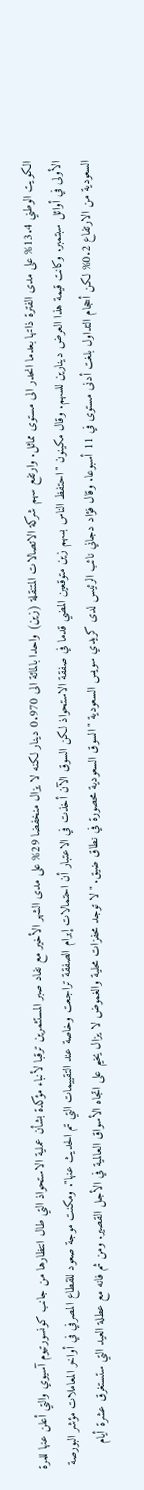الكويت الوطني 13.4% على مدى الفترة ذاتها بعدما انحدر الى مستوى مماثل. وارتفع سهم شركة الاتصالات المتنقلة (زين) واحدا بالمائة الى 0.970 دينار لكنه لا يزال منخفضا 29% على مدى الشهر الأخير مع نفاد صبر المستثمرين ترقبا لأنباء مؤكدة بشأن عملية الاستحواذ التي طال انتظارها من جانب كونسورتيوم آسيوي والتي أعلن عنها للمرة الأولى في أوائل سبتمبر. وكانت قيمة هذا العرض دينارين للسهم. وقال مكينون "احتفظ الناس بسهم زين متوقعين المضي قدما في صفقة الاستحواذ لكن السوق الآن أخذت في الاعتبار أن احتمالات إبرام الصفقة تراجعت وخاصة عند التقييمات التي تم الحديث عنها". ومكنت موجة صعود للقطاع المصرفي في أواخر المعاملات مؤشر البورصة السعودية من الارتفاع 0.2% لكن أحجام التداول بلغت أدنى مستوى في 11 أسبوعا. وقال فؤاد دجاني نائب الرئيس لدى كريدي سويس السعودية "السوق السعودية محصورة في نطاق ضيق. "لا توجد محفزات محلية والغموض لا يزال يخيم على اتجاه الأسواق العالمية في الأجل القصير. ومن ثم فانه مع عطلة العيد التي ستستغرق عشرة أيام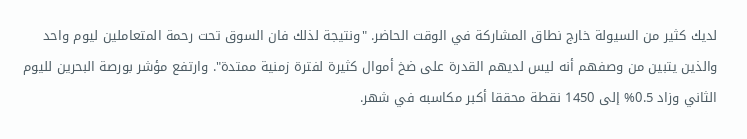لديك كثير من السيولة خارج نطاق المشاركة في الوقت الحاضر. "ونتيجة لذلك فان السوق تحت رحمة المتعاملين ليوم واحد والذين يتبين من وصفهم أنه ليس لديهم القدرة على ضخ أموال كثيرة لفترة زمنية ممتدة". وارتفع مؤشر بورصة البحرين لليوم الثاني وزاد 0.5% إلى 1450 نقطة محققا أكبر مكاسبه في شهر.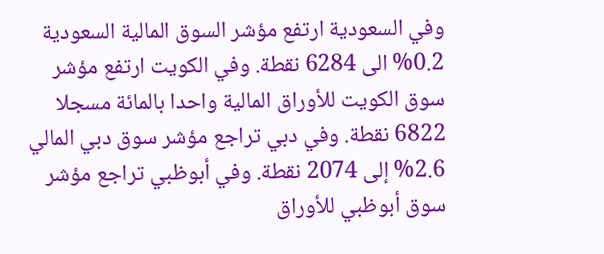وفي السعودية ارتفع مؤشر السوق المالية السعودية 0.2% الى 6284 نقطة. وفي الكويت ارتفع مؤشر سوق الكويت للأوراق المالية واحدا بالمائة مسجلا 6822 نقطة. وفي دبي تراجع مؤشر سوق دبي المالي 2.6% إلى 2074 نقطة. وفي أبوظبي تراجع مؤشر سوق أبوظبي للأوراق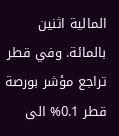المالية اثنين بالمائة. وفي قطر تراجع مؤشر بورصة قطر 0.1% الى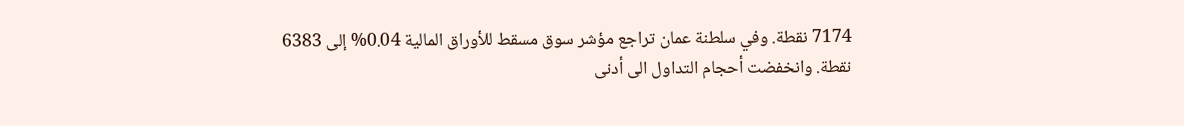7174 نقطة. وفي سلطنة عمان تراجع مؤشر سوق مسقط للأوراق المالية 0.04% إلى 6383 نقطة. وانخفضت أحجام التداول الى أدنى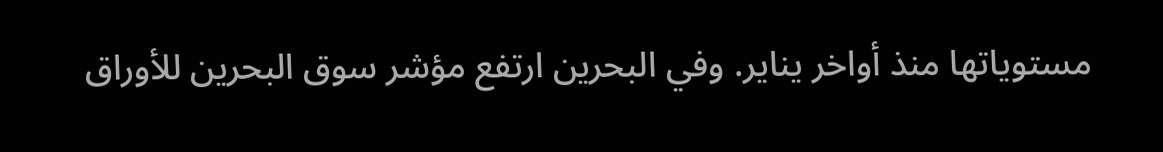مستوياتها منذ أواخر يناير. وفي البحرين ارتفع مؤشر سوق البحرين للأوراق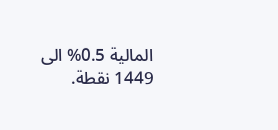المالية 0.5% الى 1449 نقطة.